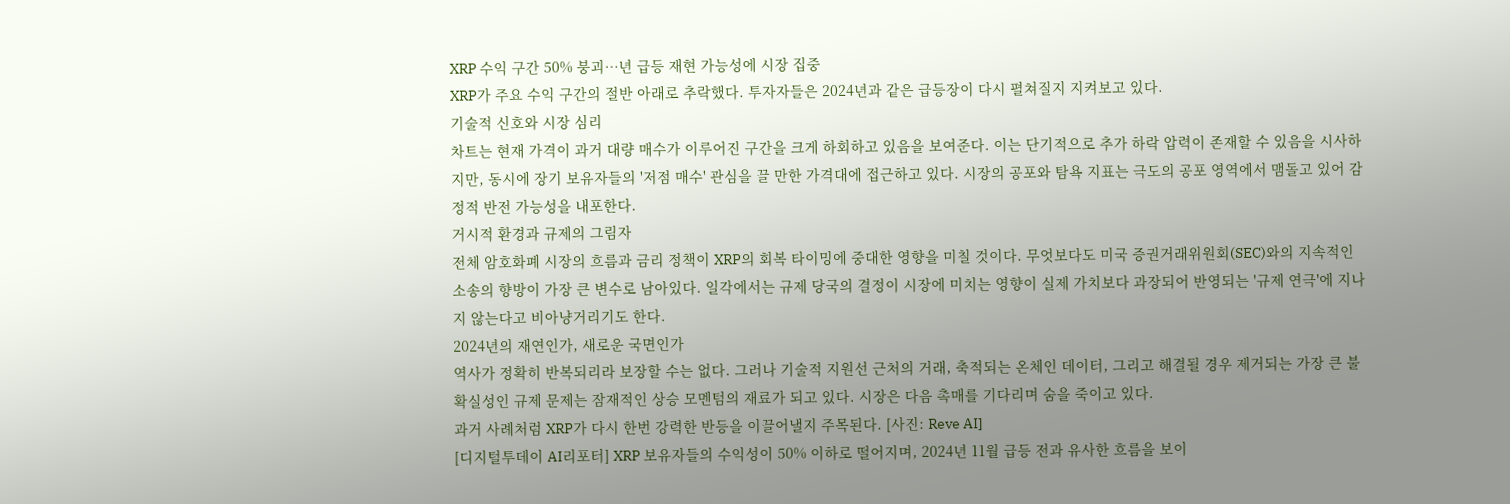XRP 수익 구간 50% 붕괴…년 급등 재현 가능성에 시장 집중
XRP가 주요 수익 구간의 절반 아래로 추락했다. 투자자들은 2024년과 같은 급등장이 다시 펼쳐질지 지켜보고 있다.
기술적 신호와 시장 심리
차트는 현재 가격이 과거 대량 매수가 이루어진 구간을 크게 하회하고 있음을 보여준다. 이는 단기적으로 추가 하락 압력이 존재할 수 있음을 시사하지만, 동시에 장기 보유자들의 '저점 매수' 관심을 끌 만한 가격대에 접근하고 있다. 시장의 공포와 탐욕 지표는 극도의 공포 영역에서 맴돌고 있어 감정적 반전 가능성을 내포한다.
거시적 환경과 규제의 그림자
전체 암호화폐 시장의 흐름과 금리 정책이 XRP의 회복 타이밍에 중대한 영향을 미칠 것이다. 무엇보다도 미국 증권거래위원회(SEC)와의 지속적인 소송의 향방이 가장 큰 변수로 남아있다. 일각에서는 규제 당국의 결정이 시장에 미치는 영향이 실제 가치보다 과장되어 반영되는 '규제 연극'에 지나지 않는다고 비아냥거리기도 한다.
2024년의 재연인가, 새로운 국면인가
역사가 정확히 반복되리라 보장할 수는 없다. 그러나 기술적 지원선 근처의 거래, 축적되는 온체인 데이터, 그리고 해결될 경우 제거되는 가장 큰 불확실성인 규제 문제는 잠재적인 상승 모멘텀의 재료가 되고 있다. 시장은 다음 촉매를 기다리며 숨을 죽이고 있다.
과거 사례처럼 XRP가 다시 한번 강력한 반등을 이끌어낼지 주목된다. [사진: Reve AI]
[디지털투데이 AI리포터] XRP 보유자들의 수익성이 50% 이하로 떨어지며, 2024년 11월 급등 전과 유사한 흐름을 보이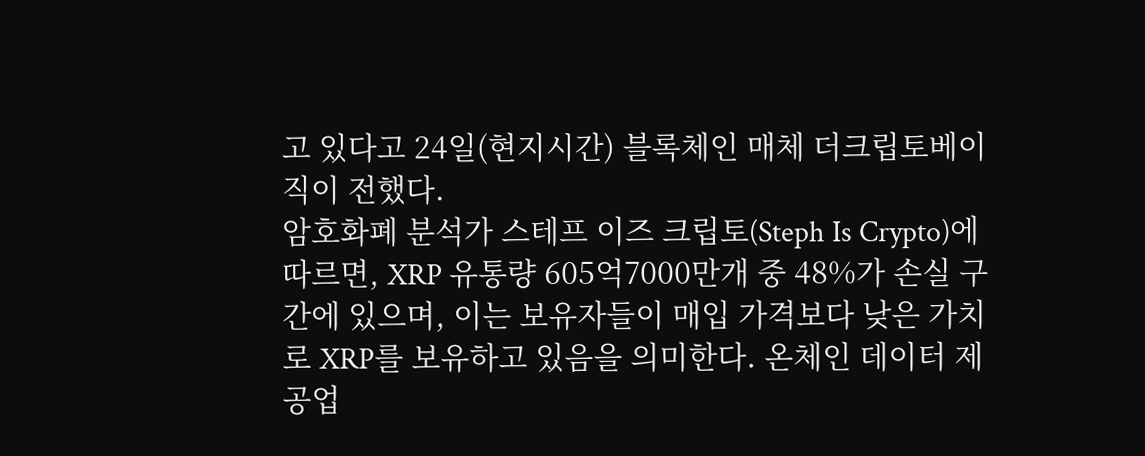고 있다고 24일(현지시간) 블록체인 매체 더크립토베이직이 전했다.
암호화폐 분석가 스테프 이즈 크립토(Steph Is Crypto)에 따르면, XRP 유통량 605억7000만개 중 48%가 손실 구간에 있으며, 이는 보유자들이 매입 가격보다 낮은 가치로 XRP를 보유하고 있음을 의미한다. 온체인 데이터 제공업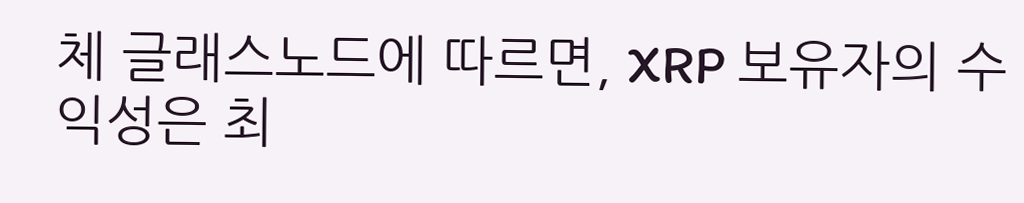체 글래스노드에 따르면, XRP 보유자의 수익성은 최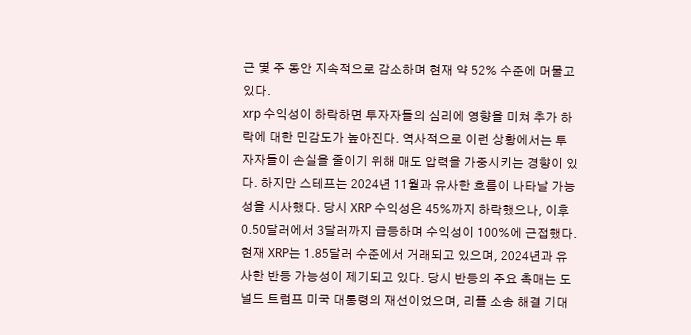근 몇 주 동안 지속적으로 감소하며 현재 약 52% 수준에 머물고 있다.
xrp 수익성이 하락하면 투자자들의 심리에 영향을 미쳐 추가 하락에 대한 민감도가 높아진다. 역사적으로 이런 상황에서는 투자자들이 손실을 줄이기 위해 매도 압력을 가중시키는 경향이 있다. 하지만 스테프는 2024년 11월과 유사한 흐름이 나타날 가능성을 시사했다. 당시 XRP 수익성은 45%까지 하락했으나, 이후 0.50달러에서 3달러까지 급등하며 수익성이 100%에 근접했다.
현재 XRP는 1.85달러 수준에서 거래되고 있으며, 2024년과 유사한 반등 가능성이 제기되고 있다. 당시 반등의 주요 촉매는 도널드 트럼프 미국 대통령의 재선이었으며, 리플 소송 해결 기대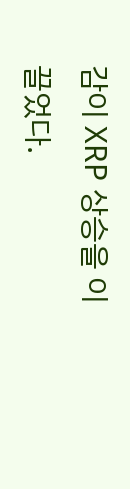감이 XRP 상승을 이끌었다.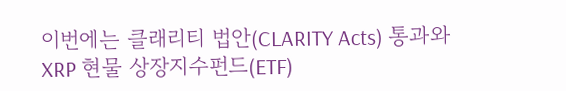이번에는 클래리티 법안(CLARITY Acts) 통과와 XRP 현물 상장지수펀드(ETF)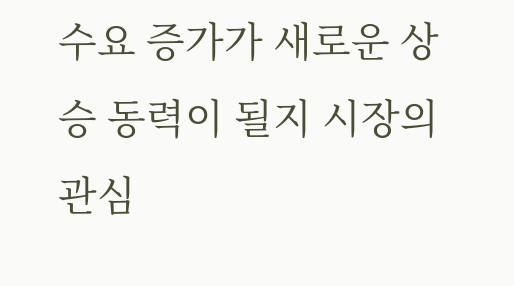수요 증가가 새로운 상승 동력이 될지 시장의 관심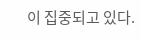이 집중되고 있다.